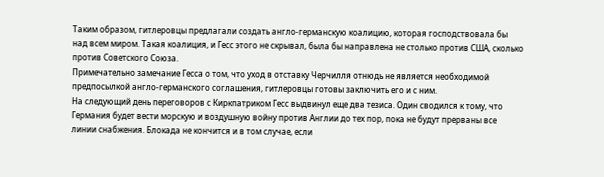Таким образом, гитлеровцы предлагали создать англо-германскую коалицию, которая господствовала бы над всем миром. Такая коалиция, и Гесс этого не скрывал, была бы направлена не столько против США, сколько против Советского Союза.
Примечательно замечание Гесса о том, что уход в отставку Черчилля отнюдь не является необходимой предпосылкой англо-германского соглашения, гитлеровцы готовы заключить его и с ним.
На следующий день переговоров с Киркпатриком Гесс выдвинул еще два тезиса. Один сводился к тому, что Германия будет вести морскую и воздушную войну против Англии до тех пор, пока не будут прерваны все линии снабжения. Блокада не кончится и в том случае, если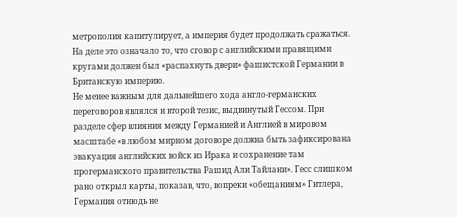метрополия капитулирует, а империя будет продолжать сражаться. На деле это означало то, что сговор с английскими правящими кругами должен был «распахнуть двери» фашистской Германии в Британскую империю.
Не менее важным для дальнейшего хода англо-германских переговоров являлся и второй тезис, выдвинутый Гессом. При разделе сфер влияния между Германией и Англией в мировом масштабе «в любом мирном договоре должна быть зафиксирована эвакуация английских войск из Ирака и сохранение там прогерманского правительства Рашид Али Тайлани». Гесс слишком рано открыл карты, показав, что, вопреки «обещаниям» Гитлера, Германия отнюдь не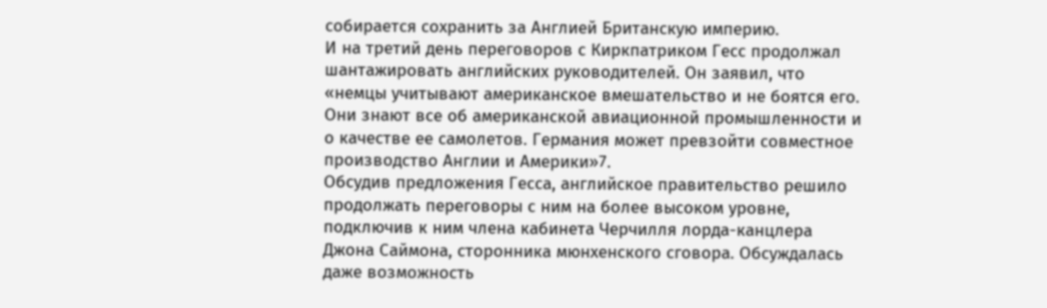собирается сохранить за Англией Британскую империю.
И на третий день переговоров с Киркпатриком Гесс продолжал шантажировать английских руководителей. Он заявил, что «немцы учитывают американское вмешательство и не боятся его. Они знают все об американской авиационной промышленности и о качестве ее самолетов. Германия может превзойти совместное производство Англии и Америки»7.
Обсудив предложения Гесса, английское правительство решило продолжать переговоры с ним на более высоком уровне, подключив к ним члена кабинета Черчилля лорда-канцлера Джона Саймона, сторонника мюнхенского сговора. Обсуждалась даже возможность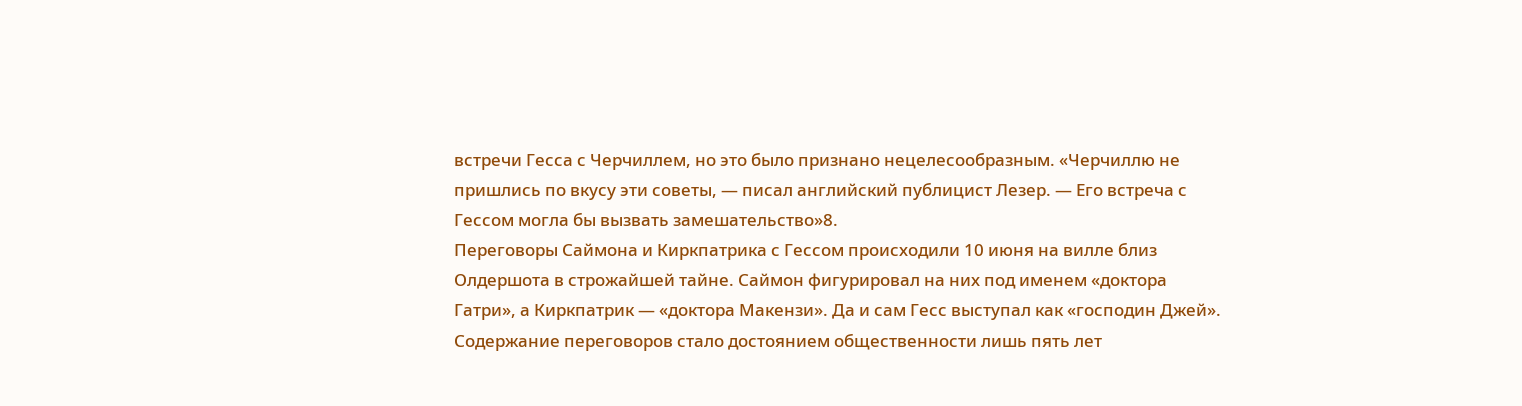встречи Гесса с Черчиллем, но это было признано нецелесообразным. «Черчиллю не пришлись по вкусу эти советы, — писал английский публицист Лезер. — Его встреча с Гессом могла бы вызвать замешательство»8.
Переговоры Саймона и Киркпатрика с Гессом происходили 10 июня на вилле близ Олдершота в строжайшей тайне. Саймон фигурировал на них под именем «доктора Гатри», а Киркпатрик — «доктора Макензи». Да и сам Гесс выступал как «господин Джей». Содержание переговоров стало достоянием общественности лишь пять лет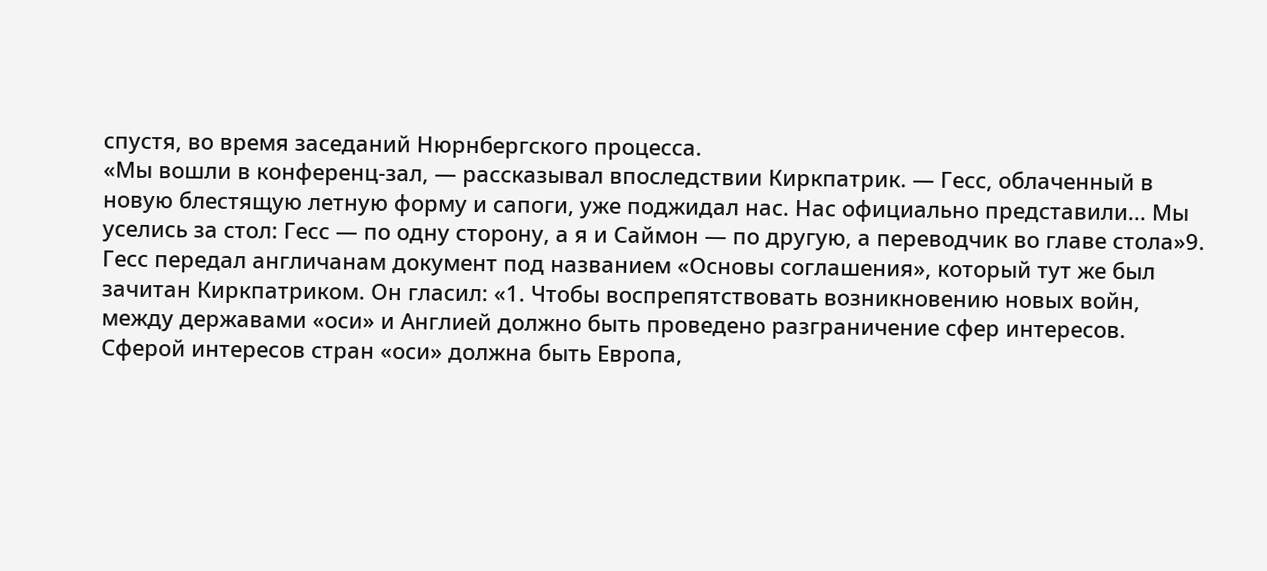спустя, во время заседаний Нюрнбергского процесса.
«Мы вошли в конференц-зал, — рассказывал впоследствии Киркпатрик. — Гесс, облаченный в новую блестящую летную форму и сапоги, уже поджидал нас. Нас официально представили... Мы уселись за стол: Гесс — по одну сторону, а я и Саймон — по другую, а переводчик во главе стола»9.
Гесс передал англичанам документ под названием «Основы соглашения», который тут же был зачитан Киркпатриком. Он гласил: «1. Чтобы воспрепятствовать возникновению новых войн, между державами «оси» и Англией должно быть проведено разграничение сфер интересов. Сферой интересов стран «оси» должна быть Европа,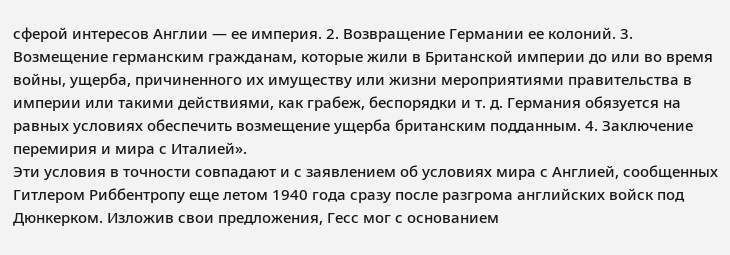сферой интересов Англии — ее империя. 2. Возвращение Германии ее колоний. 3. Возмещение германским гражданам, которые жили в Британской империи до или во время войны, ущерба, причиненного их имуществу или жизни мероприятиями правительства в империи или такими действиями, как грабеж, беспорядки и т. д. Германия обязуется на равных условиях обеспечить возмещение ущерба британским подданным. 4. Заключение перемирия и мира с Италией».
Эти условия в точности совпадают и с заявлением об условиях мира с Англией, сообщенных Гитлером Риббентропу еще летом 1940 года сразу после разгрома английских войск под Дюнкерком. Изложив свои предложения, Гесс мог с основанием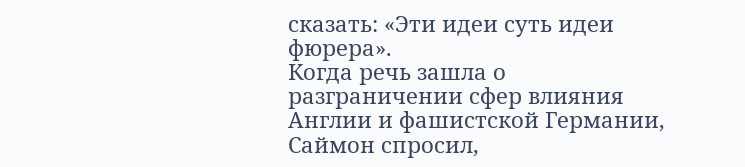сказать: «Эти идеи суть идеи фюрера».
Когда речь зашла о разграничении сфер влияния Англии и фашистской Германии, Саймон спросил,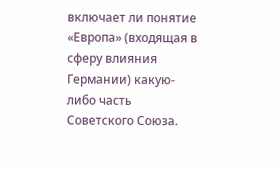включает ли понятие «Европа» (входящая в сферу влияния Германии) какую-либо часть Советского Союза.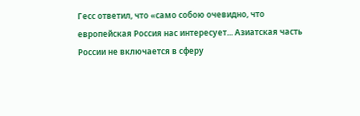Гесс ответил, что «само собою очевидно, что европейская Россия нас интересует... Азиатская часть России не включается в сферу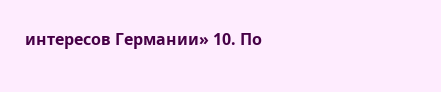интересов Германии» 10. По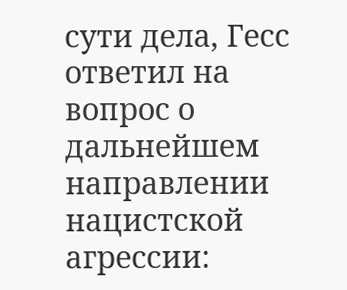сути дела, Гесс ответил на вопрос о дальнейшем направлении нацистской агрессии: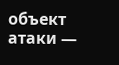объект атаки —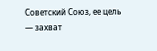Советский Союз, ее цель — захват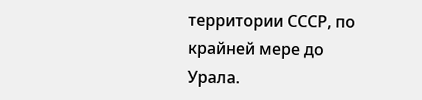территории СССР, по крайней мере до Урала.